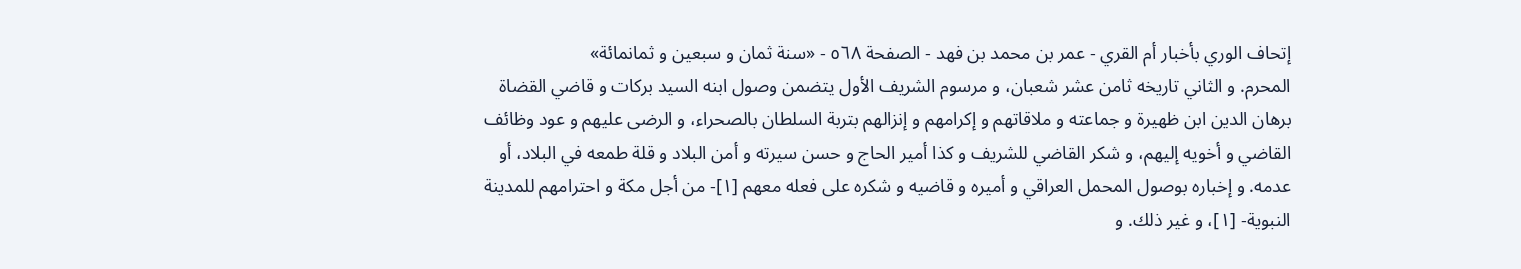إتحاف الوري بأخبار أم القري - عمر بن محمد بن فهد - الصفحة ٥٦٨ - «سنة ثمان و سبعين و ثمانمائة»
المحرم. و الثاني تاريخه ثامن عشر شعبان، و مرسوم الشريف الأول يتضمن وصول ابنه السيد بركات و قاضي القضاة برهان الدين ابن ظهيرة و جماعته و ملاقاتهم و إكرامهم و إنزالهم بتربة السلطان بالصحراء، و الرضى عليهم و عود وظائف القاضي و أخويه إليهم، و شكر القاضي للشريف و كذا أمير الحاج و حسن سيرته و أمن البلاد و قلة طمعه في البلاد، أو عدمه. و إخباره بوصول المحمل العراقي و أميره و قاضيه و شكره على فعله معهم [١]- من أجل مكة و احترامهم للمدينة النبوية- [١]، و غير ذلك. و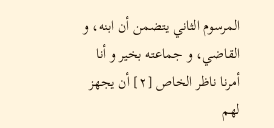المرسوم الثاني يتضمن أن ابنه، و القاضي، و جماعته بخير و أنا أمرنا ناظر الخاص [٢] أن يجهز لهم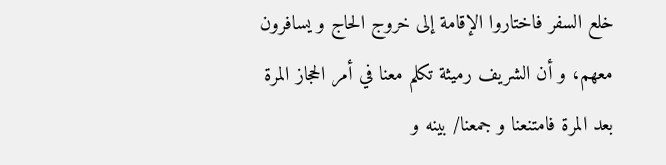خلع السفر فاختاروا الإقامة إلى خروج الحاج و يسافرون معهم، و أن الشريف رميثة تكلم معنا في أمر الحجاز المرة بعد المرة فامتنعنا و جمعنا/ بينه و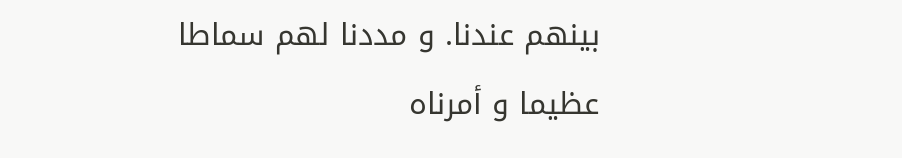بينهم عندنا. و مددنا لهم سماطا عظيما و أمرناه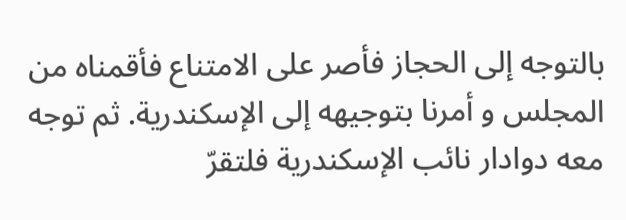بالتوجه إلى الحجاز فأصر على الامتناع فأقمناه من المجلس و أمرنا بتوجيهه إلى الإسكندرية. ثم توجه معه دوادار نائب الإسكندرية فلتقرّ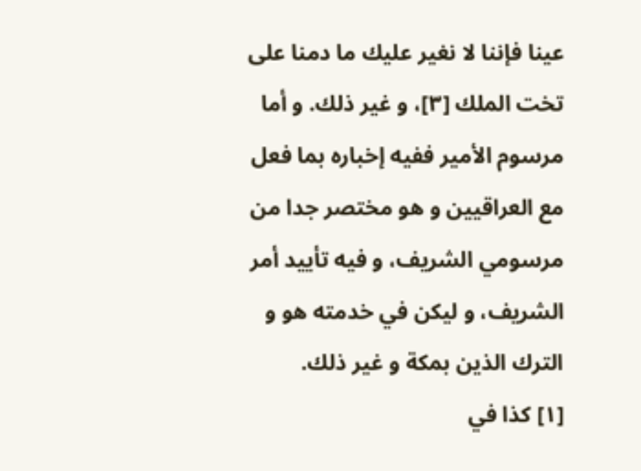عينا فإننا لا نغير عليك ما دمنا على تخت الملك [٣]، و غير ذلك. و أما مرسوم الأمير ففيه إخباره بما فعل مع العراقيين و هو مختصر جدا من مرسومي الشريف، و فيه تأييد أمر الشريف، و ليكن في خدمته هو و الترك الذين بمكة و غير ذلك.
[١] كذا في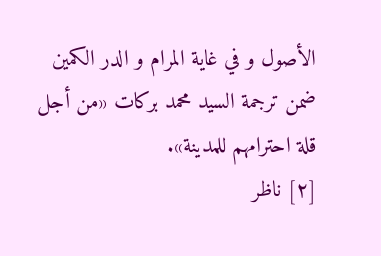الأصول و في غاية المرام و الدر الكمين ضمن ترجمة السيد محمد بركات «من أجل قلة احترامهم للمدينة».
[٢] ناظر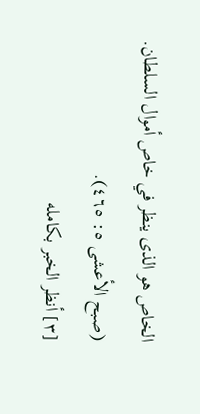الخاص هو الذى ينظر في خاص أموال السلطان.
(صبح الأعشى ٥: ٤٦٥).
[٣] أنظر الخبر بكامله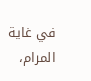في غاية المرام،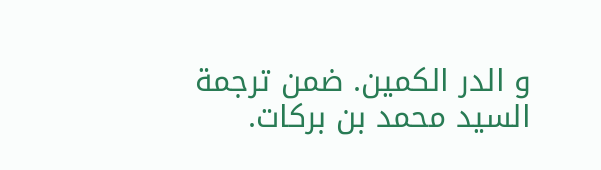و الدر الكمين. ضمن ترجمة السيد محمد بن بركات.